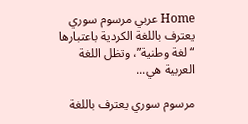Home عربي مرسوم سوري يعترف باللغة الكردية باعتبارها “لغة وطنية”، وتظل اللغة العربية هي...

مرسوم سوري يعترف باللغة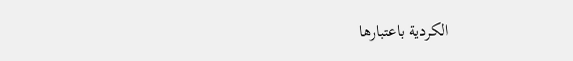الكردية باعتبارها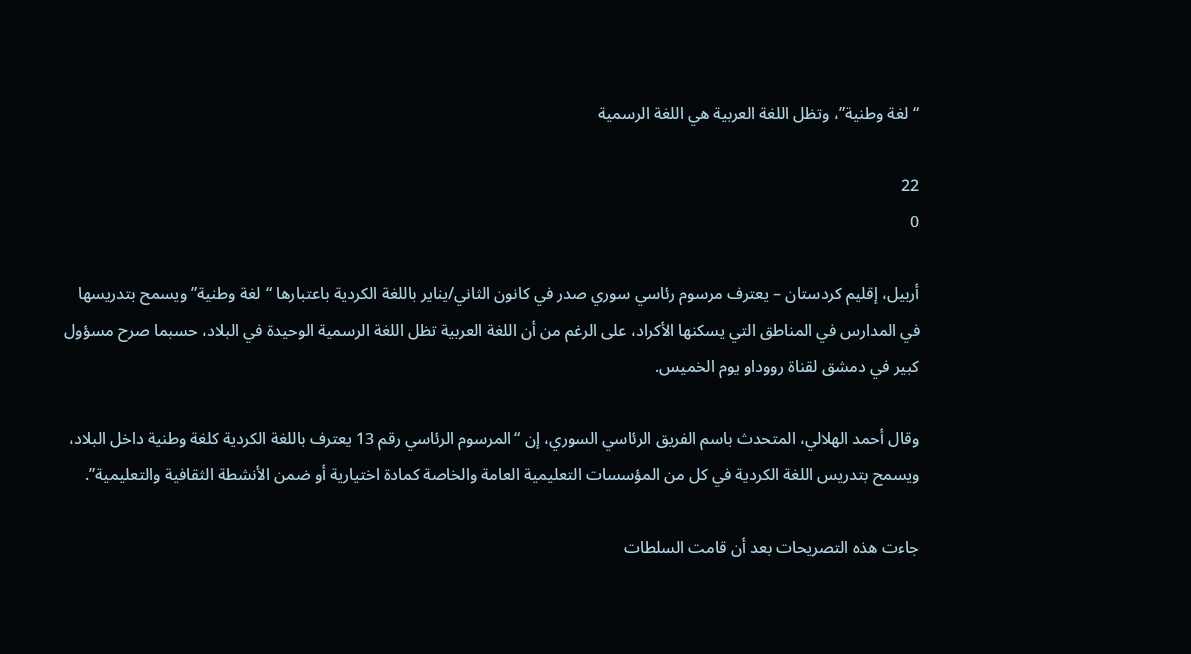“لغة وطنية”، وتظل اللغة العربية هي اللغة الرسمية

22
0

أربيل، إقليم كردستان – يعترف مرسوم رئاسي سوري صدر في كانون الثاني/يناير باللغة الكردية باعتبارها “لغة وطنية” ويسمح بتدريسها في المدارس في المناطق التي يسكنها الأكراد، على الرغم من أن اللغة العربية تظل اللغة الرسمية الوحيدة في البلاد، حسبما صرح مسؤول كبير في دمشق لقناة رووداو يوم الخميس.

وقال أحمد الهلالي، المتحدث باسم الفريق الرئاسي السوري، إن “المرسوم الرئاسي رقم 13 يعترف باللغة الكردية كلغة وطنية داخل البلاد، ويسمح بتدريس اللغة الكردية في كل من المؤسسات التعليمية العامة والخاصة كمادة اختيارية أو ضمن الأنشطة الثقافية والتعليمية”.

جاءت هذه التصريحات بعد أن قامت السلطات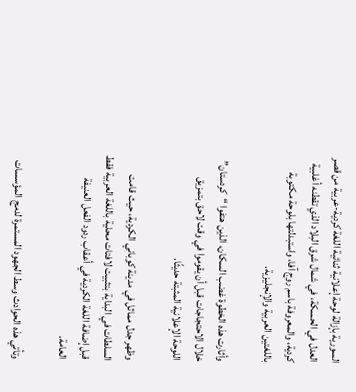السورية بإزالة لوحة إعلانية ثنائية اللغة كردية-عربية من قصر العدل في الحسكة، في شمال شرق البلاد الذي تقطنه أغلبية كردية، والمعروفة باسم روج آفا، واستبدلتها بلوحة مكتوبة باللغتين العربية والإنجليزية.

وأثارت هذه الخطوة غضب السكان، الذين هتفوا “كردستان” خلال الاحتجاجات قبل أن يقوموا في وقت لاحق بتمزيق اللوحة الإعلانية المثبتة حديثًا.

وظهر جدل مماثل في مدينة كوباني الكردية، حيث قامت السلطات في البداية بتثبيت لافتات محلية باللغة العربية فقط قبل إضافة اللغة الكردية في أعقاب ردود الفعل العنيفة العامة.

وتأتي هذه الحوادث وسط الجهود المستمرة لدمج المؤسسات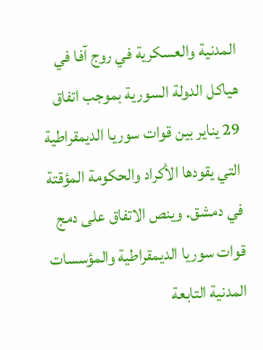المدنية والعسكرية في روج آفا في هياكل الدولة السورية بموجب اتفاق 29 يناير بين قوات سوريا الديمقراطية التي يقودها الأكراد والحكومة المؤقتة في دمشق. وينص الاتفاق على دمج قوات سوريا الديمقراطية والمؤسسات المدنية التابعة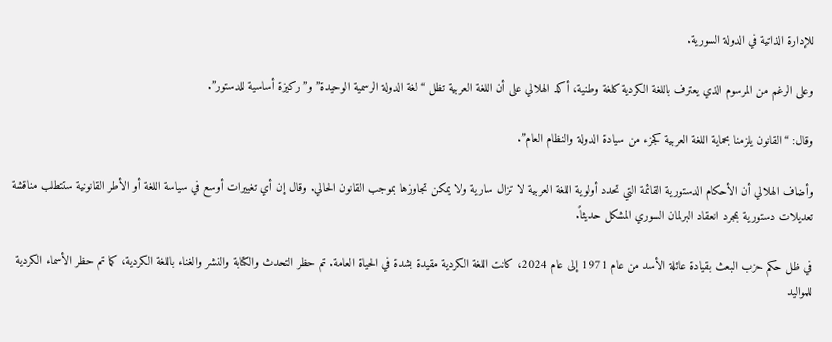للإدارة الذاتية في الدولة السورية.

وعلى الرغم من المرسوم الذي يعترف باللغة الكردية كلغة وطنية، أكد الهلالي على أن اللغة العربية تظل “لغة الدولة الرسمية الوحيدة” و”ركيزة أساسية للدستور”.

وقال: “القانون يلزمنا بحماية اللغة العربية كجزء من سيادة الدولة والنظام العام”.

وأضاف الهلالي أن الأحكام الدستورية القائمة التي تحدد أولوية اللغة العربية لا تزال سارية ولا يمكن تجاوزها بموجب القانون الحالي. وقال إن أي تغييرات أوسع في سياسة اللغة أو الأطر القانونية ستتطلب مناقشة تعديلات دستورية بمجرد انعقاد البرلمان السوري المشكل حديثاً.

في ظل حكم حزب البعث بقيادة عائلة الأسد من عام 1971 إلى عام 2024، كانت اللغة الكردية مقيدة بشدة في الحياة العامة. تم حظر التحدث والكتابة والنشر والغناء باللغة الكردية، كما تم حظر الأسماء الكردية للمواليد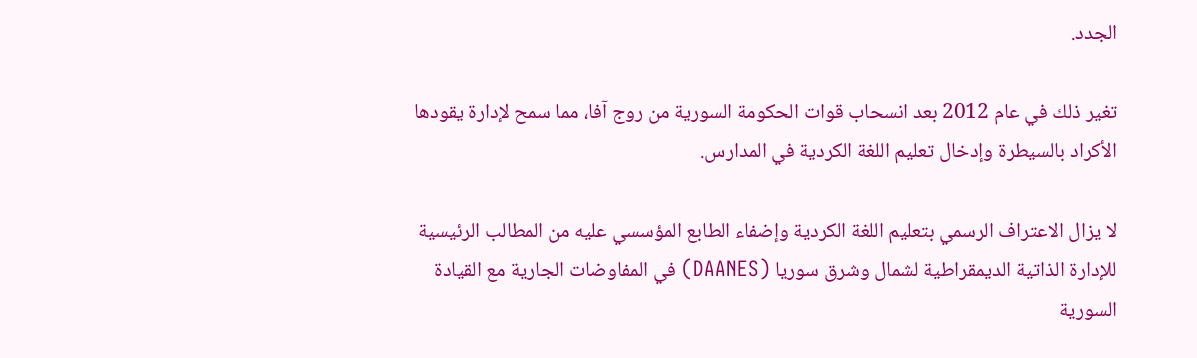الجدد.

تغير ذلك في عام 2012 بعد انسحاب قوات الحكومة السورية من روج آفا، مما سمح لإدارة يقودها الأكراد بالسيطرة وإدخال تعليم اللغة الكردية في المدارس.

لا يزال الاعتراف الرسمي بتعليم اللغة الكردية وإضفاء الطابع المؤسسي عليه من المطالب الرئيسية للإدارة الذاتية الديمقراطية لشمال وشرق سوريا (DAANES) في المفاوضات الجارية مع القيادة السورية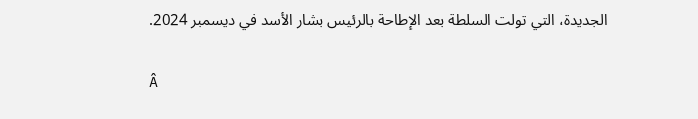الجديدة، التي تولت السلطة بعد الإطاحة بالرئيس بشار الأسد في ديسمبر 2024.

Â